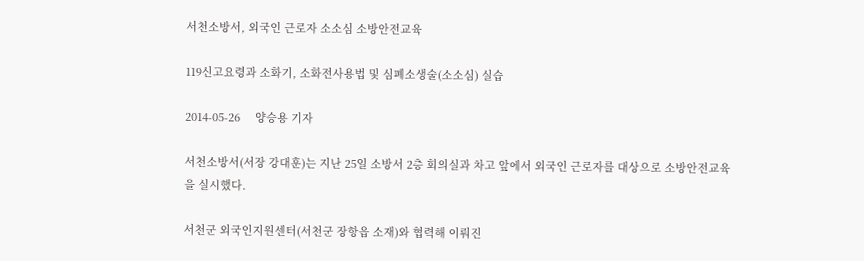서천소방서, 외국인 근로자 소소심 소방안전교육

119신고요령과 소화기, 소화전사용법 및 심폐소생술(소소심) 실습

2014-05-26     양승용 기자

서천소방서(서장 강대훈)는 지난 25일 소방서 2층 회의실과 차고 앞에서 외국인 근로자를 대상으로 소방안전교육을 실시했다.

서천군 외국인지원센터(서천군 장항읍 소재)와 협력해 이뤄진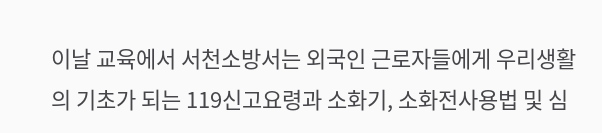이날 교육에서 서천소방서는 외국인 근로자들에게 우리생활의 기초가 되는 119신고요령과 소화기, 소화전사용법 및 심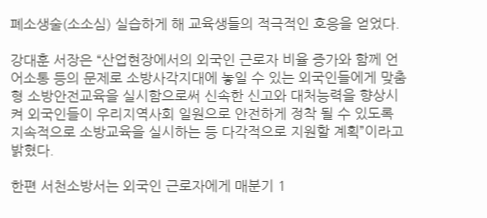폐소생술(소소심) 실습하게 해 교육생들의 적극적인 호응을 얻었다.

강대훈 서장은 “산업현장에서의 외국인 근로자 비율 증가와 함께 언어소통 등의 문제로 소방사각지대에 놓일 수 있는 외국인들에게 맞춤형 소방안전교육을 실시함으로써 신속한 신고와 대처능력을 향상시켜 외국인들이 우리지역사회 일원으로 안전하게 정착 될 수 있도록 지속적으로 소방교육을 실시하는 등 다각적으로 지원할 계획”이라고 밝혔다.

한편 서천소방서는 외국인 근로자에게 매분기 1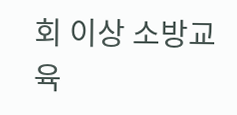회 이상 소방교육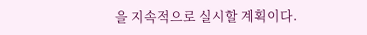을 지속적으로 실시할 계획이다.